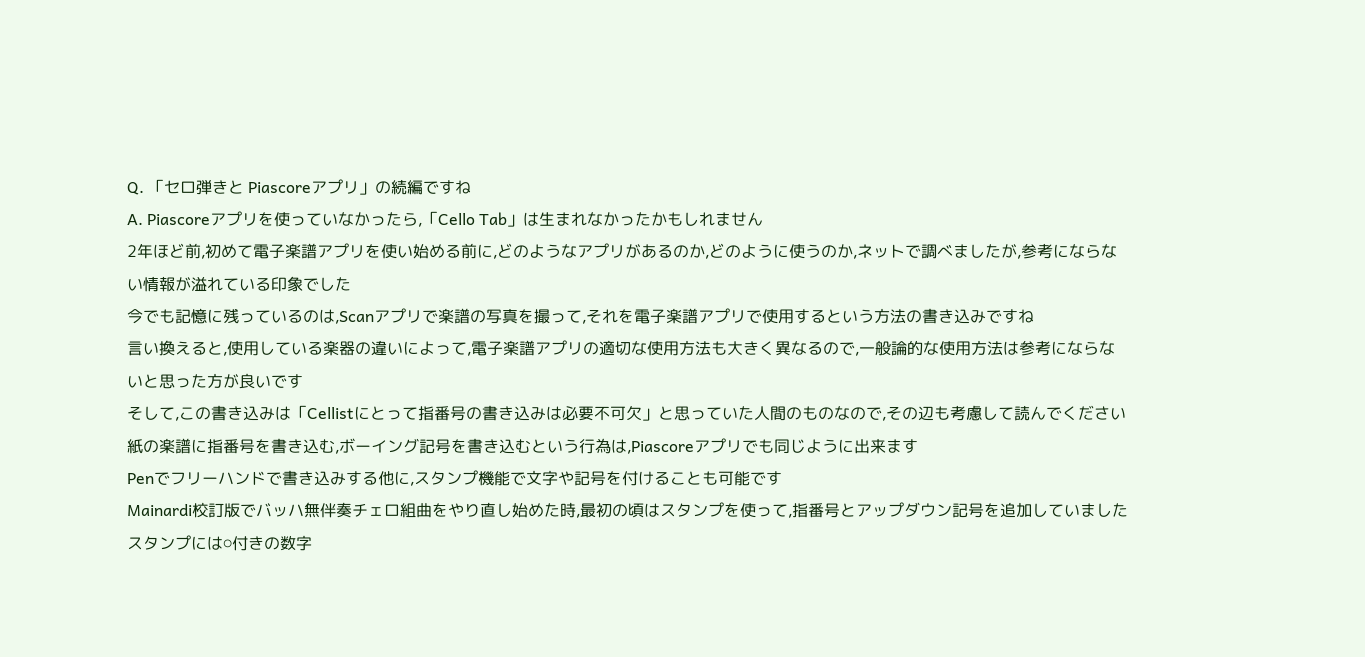Q. 「セロ弾きと Piascoreアプリ」の続編ですね
A. Piascoreアプリを使っていなかったら,「Cello Tab」は生まれなかったかもしれません
2年ほど前,初めて電子楽譜アプリを使い始める前に,どのようなアプリがあるのか,どのように使うのか,ネットで調べましたが,参考にならない情報が溢れている印象でした
今でも記憶に残っているのは,Scanアプリで楽譜の写真を撮って,それを電子楽譜アプリで使用するという方法の書き込みですね
言い換えると,使用している楽器の違いによって,電子楽譜アプリの適切な使用方法も大きく異なるので,一般論的な使用方法は参考にならないと思った方が良いです
そして,この書き込みは「Cellistにとって指番号の書き込みは必要不可欠」と思っていた人間のものなので,その辺も考慮して読んでください
紙の楽譜に指番号を書き込む,ボーイング記号を書き込むという行為は,Piascoreアプリでも同じように出来ます
Penでフリーハンドで書き込みする他に,スタンプ機能で文字や記号を付けることも可能です
Mainardi校訂版でバッハ無伴奏チェロ組曲をやり直し始めた時,最初の頃はスタンプを使って,指番号とアップダウン記号を追加していました
スタンプには⚪付きの数字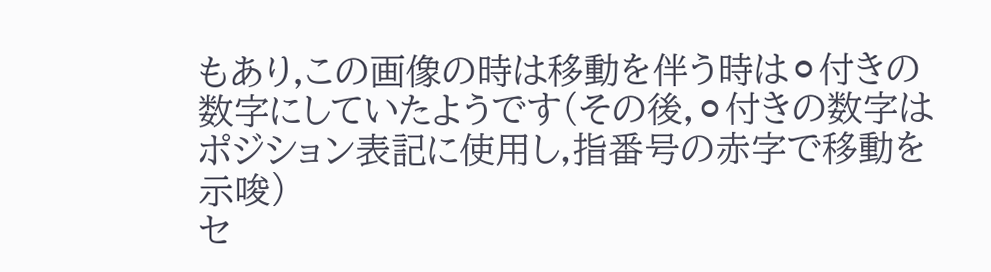もあり,この画像の時は移動を伴う時は⚪付きの数字にしていたようです(その後,⚪付きの数字はポジション表記に使用し,指番号の赤字で移動を示唆)
セ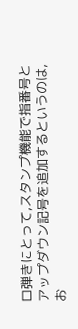ロ弾きにとって,スタンプ機能で指番号とアップダウン記号を追加するというのは,お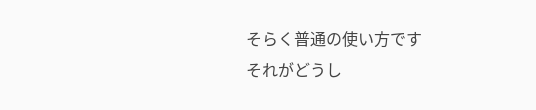そらく普通の使い方です
それがどうし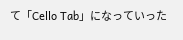て「Cello Tab」になっていった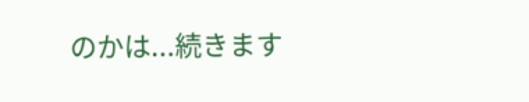のかは...続きます